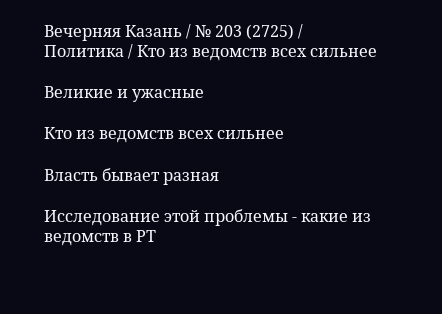Вечерняя Казань / № 203 (2725) / Политика / Кто из ведомств всех сильнее

Великие и ужасные

Кто из ведомств всех сильнее

Власть бывает разная

Исследование этой проблемы - какие из ведомств в РТ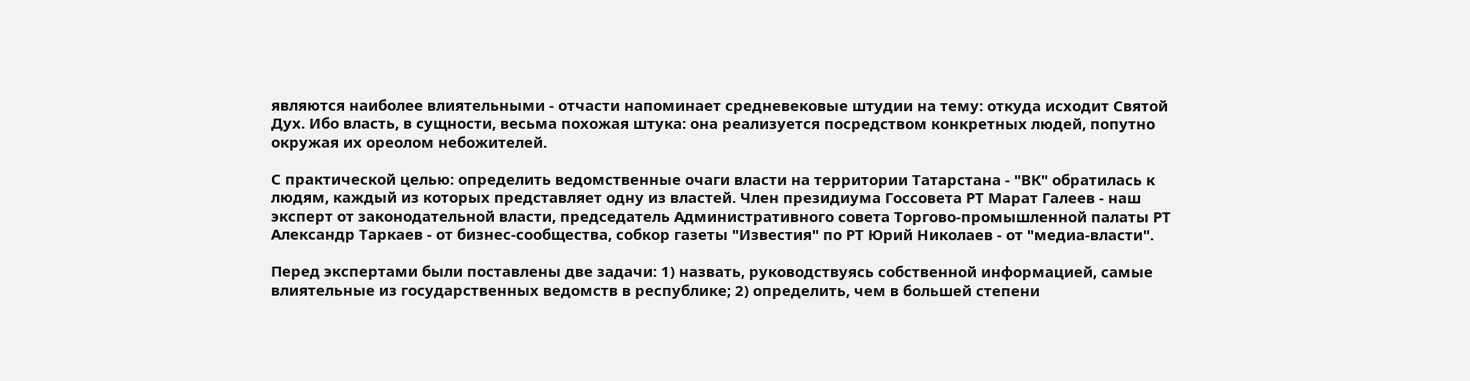являются наиболее влиятельными - отчасти напоминает средневековые штудии на тему: откуда исходит Святой Дух. Ибо власть, в сущности, весьма похожая штука: она реализуется посредством конкретных людей, попутно окружая их ореолом небожителей.

С практической целью: определить ведомственные очаги власти на территории Татарстана - "ВК" обратилась к людям, каждый из которых представляет одну из властей. Член президиума Госсовета РТ Марат Галеев - наш эксперт от законодательной власти, председатель Административного совета Торгово-промышленной палаты РТ Александр Таркаев - от бизнес-сообщества, собкор газеты "Известия" по РТ Юрий Николаев - от "медиа-власти".

Перед экспертами были поставлены две задачи: 1) назвать, руководствуясь собственной информацией, самые влиятельные из государственных ведомств в республике; 2) определить, чем в большей степени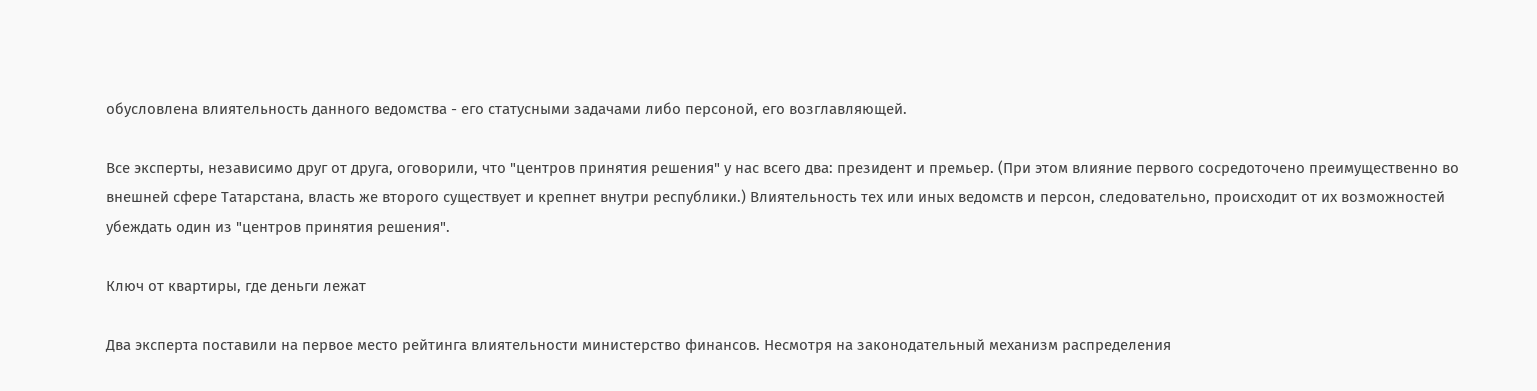обусловлена влиятельность данного ведомства - его статусными задачами либо персоной, его возглавляющей.

Все эксперты, независимо друг от друга, оговорили, что "центров принятия решения" у нас всего два: президент и премьер. (При этом влияние первого сосредоточено преимущественно во внешней сфере Татарстана, власть же второго существует и крепнет внутри республики.) Влиятельность тех или иных ведомств и персон, следовательно, происходит от их возможностей убеждать один из "центров принятия решения".

Ключ от квартиры, где деньги лежат

Два эксперта поставили на первое место рейтинга влиятельности министерство финансов. Несмотря на законодательный механизм распределения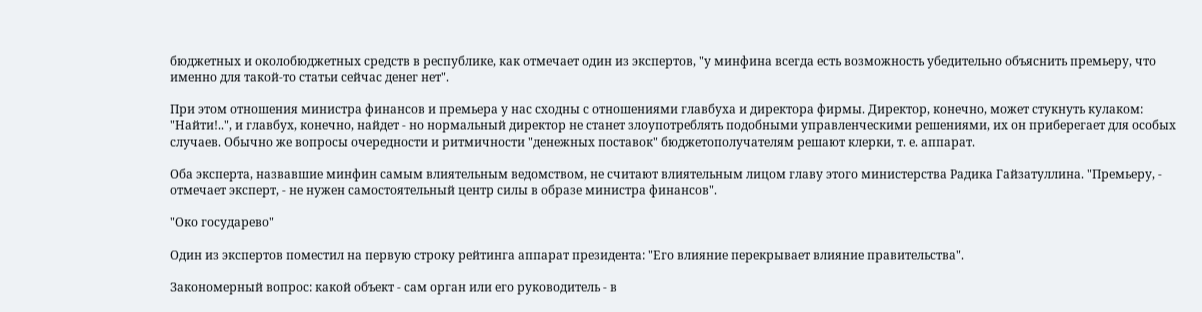бюджетных и околобюджетных средств в республике, как отмечает один из экспертов, "у минфина всегда есть возможность убедительно объяснить премьеру, что именно для такой-то статьи сейчас денег нет".

При этом отношения министра финансов и премьера у нас сходны с отношениями главбуха и директора фирмы. Директор, конечно, может стукнуть кулаком: "Найти!..", и главбух, конечно, найдет - но нормальный директор не станет злоупотреблять подобными управленческими решениями, их он приберегает для особых случаев. Обычно же вопросы очередности и ритмичности "денежных поставок" бюджетополучателям решают клерки, т. е. аппарат.

Оба эксперта, назвавшие минфин самым влиятельным ведомством, не считают влиятельным лицом главу этого министерства Радика Гайзатуллина. "Премьеру, - отмечает эксперт, - не нужен самостоятельный центр силы в образе министра финансов".

"Око государево"

Один из экспертов поместил на первую строку рейтинга аппарат президента: "Его влияние перекрывает влияние правительства".

Закономерный вопрос: какой объект - сам орган или его руководитель - в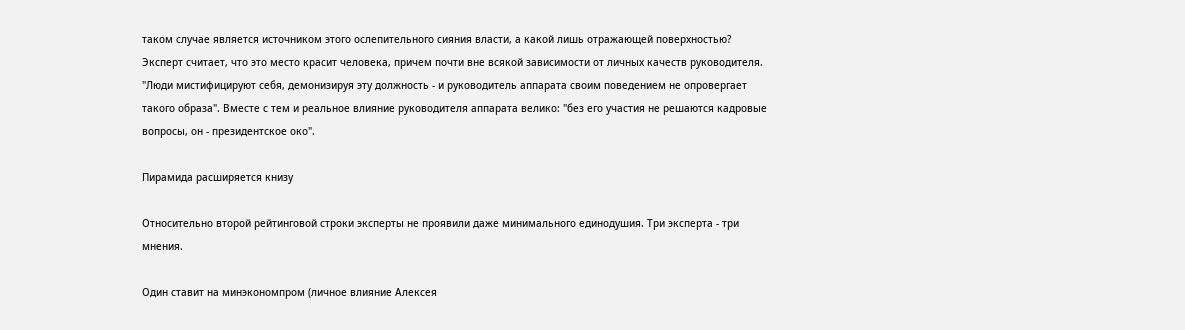таком случае является источником этого ослепительного сияния власти, а какой лишь отражающей поверхностью? Эксперт считает, что это место красит человека, причем почти вне всякой зависимости от личных качеств руководителя. "Люди мистифицируют себя, демонизируя эту должность - и руководитель аппарата своим поведением не опровергает такого образа". Вместе с тем и реальное влияние руководителя аппарата велико: "без его участия не решаются кадровые вопросы, он - президентское око".

Пирамида расширяется книзу

Относительно второй рейтинговой строки эксперты не проявили даже минимального единодушия. Три эксперта - три мнения.

Один ставит на минэкономпром (личное влияние Алексея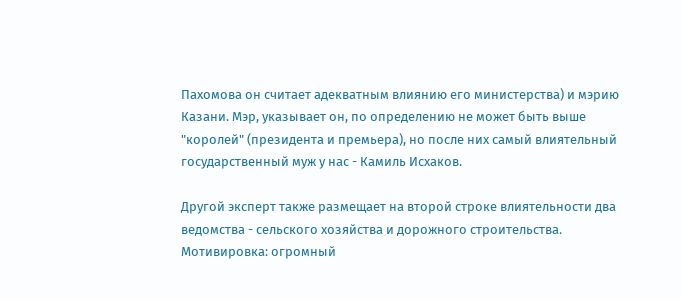Пахомова он считает адекватным влиянию его министерства) и мэрию Казани. Мэр, указывает он, по определению не может быть выше "королей" (президента и премьера), но после них самый влиятельный государственный муж у нас - Камиль Исхаков.

Другой эксперт также размещает на второй строке влиятельности два ведомства - сельского хозяйства и дорожного строительства. Мотивировка: огромный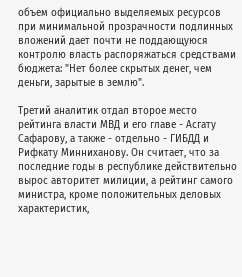объем официально выделяемых ресурсов при минимальной прозрачности подлинных вложений дает почти не поддающуюся контролю власть распоряжаться средствами бюджета: "Нет более скрытых денег, чем деньги, зарытые в землю".

Третий аналитик отдал второе место рейтинга власти МВД и его главе - Асгату Сафарову, а также - отдельно - ГИБДД и Рифкату Минниханову. Он считает, что за последние годы в республике действительно вырос авторитет милиции, а рейтинг самого министра, кроме положительных деловых характеристик,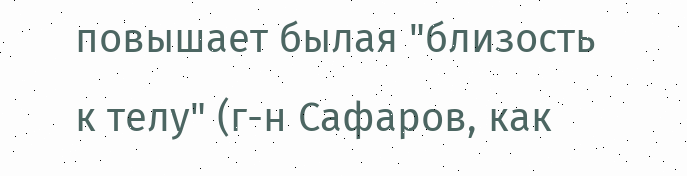повышает былая "близость к телу" (г-н Сафаров, как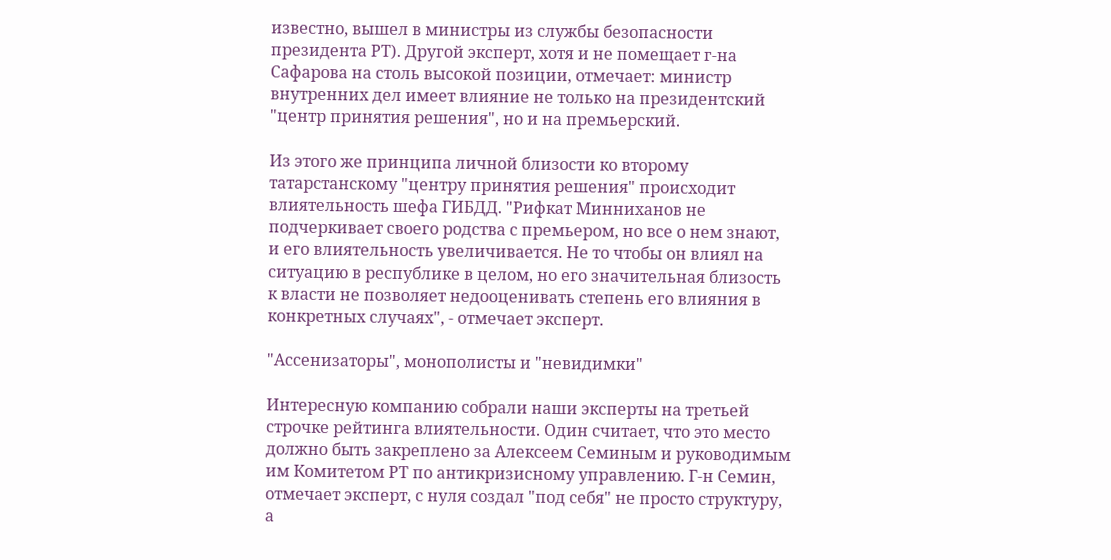известно, вышел в министры из службы безопасности президента РТ). Другой эксперт, хотя и не помещает г-на Сафарова на столь высокой позиции, отмечает: министр внутренних дел имеет влияние не только на президентский "центр принятия решения", но и на премьерский.

Из этого же принципа личной близости ко второму татарстанскому "центру принятия решения" происходит влиятельность шефа ГИБДД. "Рифкат Минниханов не подчеркивает своего родства с премьером, но все о нем знают, и его влиятельность увеличивается. Не то чтобы он влиял на ситуацию в республике в целом, но его значительная близость к власти не позволяет недооценивать степень его влияния в конкретных случаях", - отмечает эксперт.

"Ассенизаторы", монополисты и "невидимки"

Интересную компанию собрали наши эксперты на третьей строчке рейтинга влиятельности. Один считает, что это место должно быть закреплено за Алексеем Семиным и руководимым им Комитетом РТ по антикризисному управлению. Г-н Семин, отмечает эксперт, с нуля создал "под себя" не просто структуру, а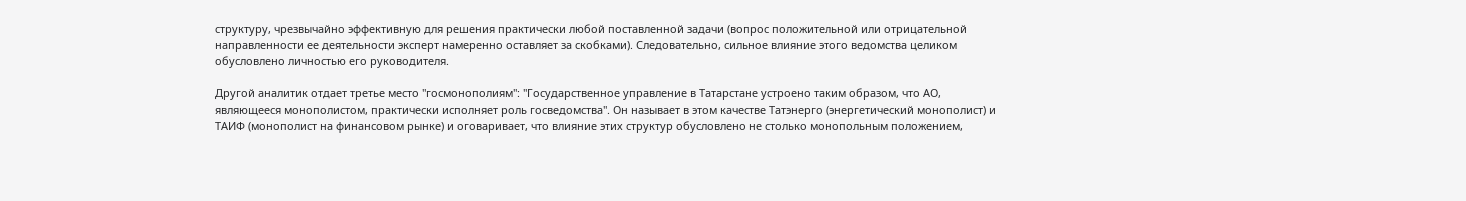структуру, чрезвычайно эффективную для решения практически любой поставленной задачи (вопрос положительной или отрицательной направленности ее деятельности эксперт намеренно оставляет за скобками). Следовательно, сильное влияние этого ведомства целиком обусловлено личностью его руководителя.

Другой аналитик отдает третье место "госмонополиям": "Государственное управление в Татарстане устроено таким образом, что АО, являющееся монополистом, практически исполняет роль госведомства". Он называет в этом качестве Татэнерго (энергетический монополист) и ТАИФ (монополист на финансовом рынке) и оговаривает, что влияние этих структур обусловлено не столько монопольным положением,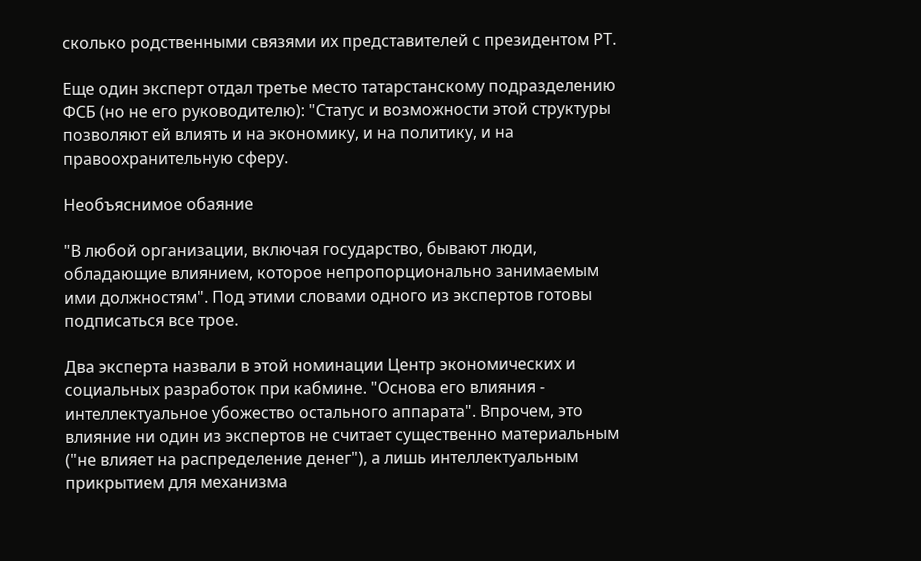сколько родственными связями их представителей с президентом РТ.

Еще один эксперт отдал третье место татарстанскому подразделению ФСБ (но не его руководителю): "Статус и возможности этой структуры позволяют ей влиять и на экономику, и на политику, и на правоохранительную сферу.

Необъяснимое обаяние

"В любой организации, включая государство, бывают люди, обладающие влиянием, которое непропорционально занимаемым ими должностям". Под этими словами одного из экспертов готовы подписаться все трое.

Два эксперта назвали в этой номинации Центр экономических и социальных разработок при кабмине. "Основа его влияния - интеллектуальное убожество остального аппарата". Впрочем, это влияние ни один из экспертов не считает существенно материальным ("не влияет на распределение денег"), а лишь интеллектуальным прикрытием для механизма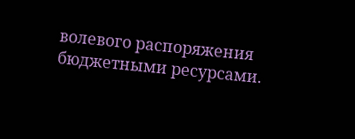волевого распоряжения бюджетными ресурсами.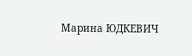Марина ЮДКЕВИЧ